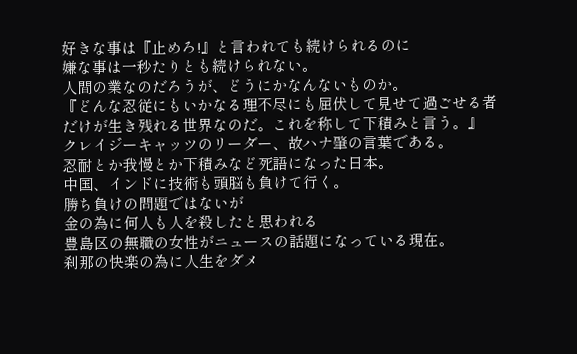好きな事は『止めろ!』と言われても続けられるのに
嫌な事は一秒たりとも続けられない。
人間の業なのだろうが、どうにかなんないものか。
『どんな忍従にもいかなる理不尽にも屈伏して見せて過ごせる者だけが生き残れる世界なのだ。これを称して下積みと言う。』
クレイジーキャッツのリーダー、故ハナ肇の言葉である。
忍耐とか我慢とか下積みなど死語になった日本。
中国、インドに技術も頭脳も負けて行く。
勝ち負けの問題ではないが
金の為に何人も人を殺したと思われる
豊島区の無職の女性がニュースの話題になっている現在。
刹那の快楽の為に人生をダメ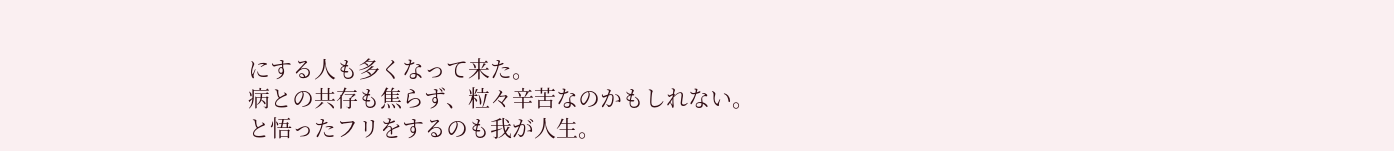にする人も多くなって来た。
病との共存も焦らず、粒々辛苦なのかもしれない。
と悟ったフリをするのも我が人生。